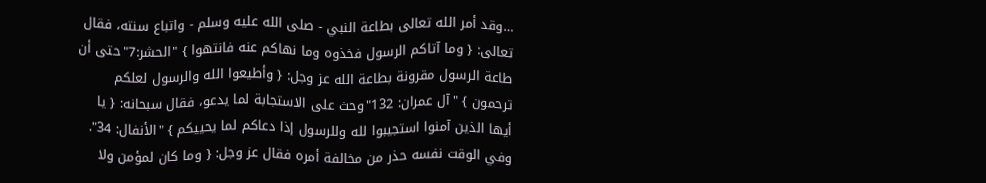…وقد أمر الله تعالى بطاعة النبي - صلى الله عليه وسلم - واتباع سنته، فقال تعالى: { وما آتاكم الرسول فخذوه وما نهاكم عنه فانتهوا } "الحشر:7"حتى أن طاعة الرسول مقرونة بطاعة الله عز وجل: { وأطيعوا الله والرسول لعلكم ترحمون } "آل عمران: 132"وحث على الاستجابة لما يدعو، فقال سبحانه: { يا أيها الذين آمنوا استجيبوا لله وللرسول إذا دعاكم لما يحييكم } "الأنفال: 34". وفي الوقت نفسه حذر من مخالفة أمره فقال عز وجل: { وما كان لمؤمن ولا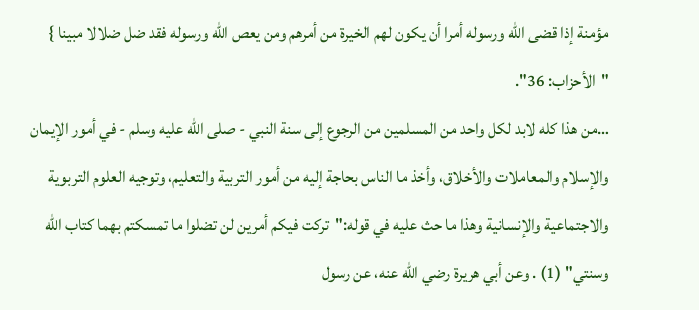مؤمنة إذا قضى الله ورسوله أمرا أن يكون لهم الخيرة من أمرهم ومن يعص الله ورسوله فقد ضل ضلالا مبينا } "الأحزاب: 36".
…من هذا كله لابد لكل واحد من المسلمين من الرجوع إلى سنة النبي - صلى الله عليه وسلم - في أمور الإيمان والإسلام والمعاملات والأخلاق، وأخذ ما الناس بحاجة إليه من أمور التربية والتعليم، وتوجيه العلوم التربوية والاجتماعية والإنسانية وهذا ما حث عليه في قوله:"تركت فيكم أمرين لن تضلوا ما تمسكتم بهما كتاب الله وسنتي" (1) . وعن أبي هريرة رضي الله عنه، عن رسول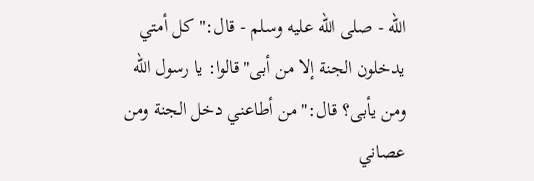الله - صلى الله عليه وسلم - قال:"كل أمتي يدخلون الجنة إلا من أبى"قالوا: يا رسول الله ومن يأبى؟ قال:"من أطاعني دخل الجنة ومن عصاني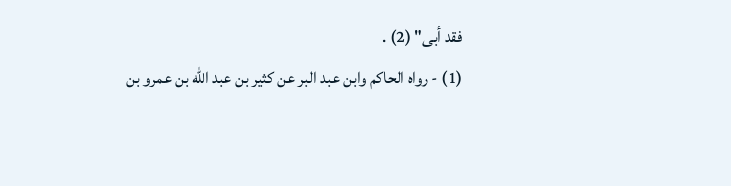فقد أبى" (2) .
(1) - رواه الحاكم وابن عبد البر عن كثير بن عبد الله بن عمرو بن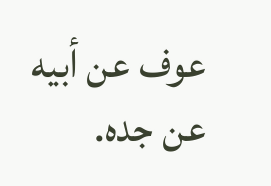عوف عن أبيه عن جده.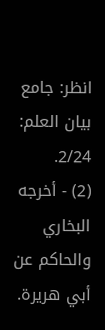انظر: جامع بيان العلم: 2/24.
(2) - أخرجه البخاري والحاكم عن أبي هريرة.